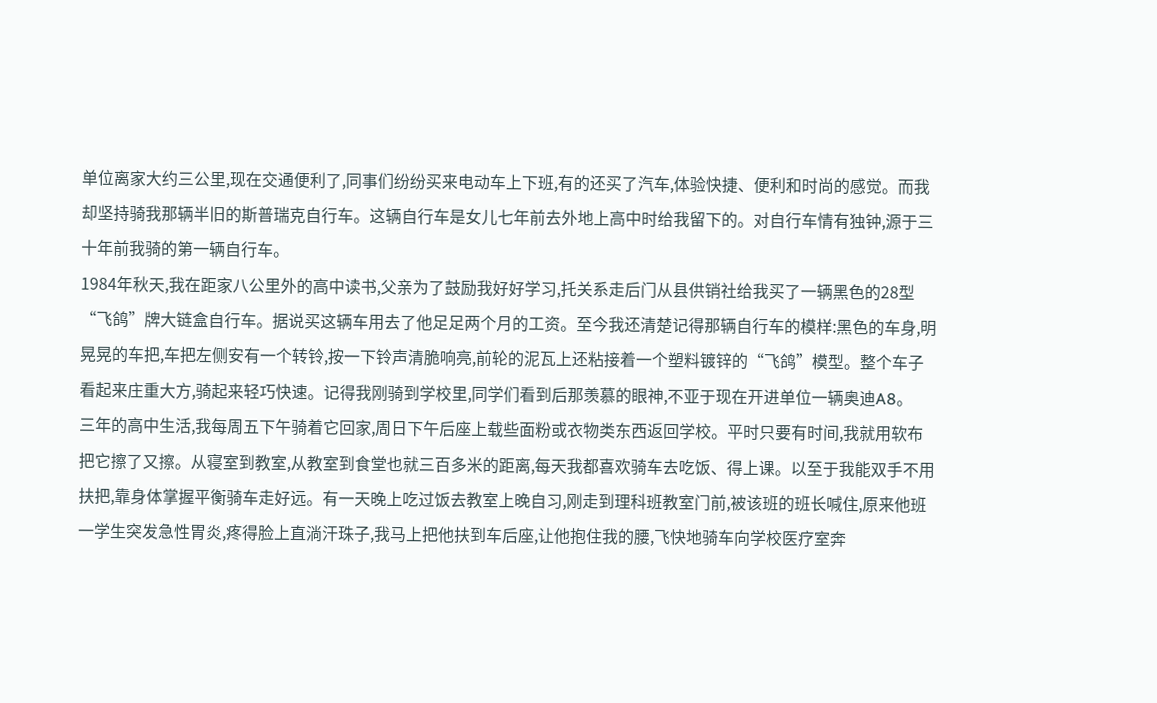单位离家大约三公里,现在交通便利了,同事们纷纷买来电动车上下班,有的还买了汽车,体验快捷、便利和时尚的感觉。而我却坚持骑我那辆半旧的斯普瑞克自行车。这辆自行车是女儿七年前去外地上高中时给我留下的。对自行车情有独钟,源于三十年前我骑的第一辆自行车。
1984年秋天,我在距家八公里外的高中读书,父亲为了鼓励我好好学习,托关系走后门从县供销社给我买了一辆黑色的28型“飞鸽”牌大链盒自行车。据说买这辆车用去了他足足两个月的工资。至今我还清楚记得那辆自行车的模样:黑色的车身,明晃晃的车把,车把左侧安有一个转铃,按一下铃声清脆响亮,前轮的泥瓦上还粘接着一个塑料镀锌的“飞鸽”模型。整个车子看起来庄重大方,骑起来轻巧快速。记得我刚骑到学校里,同学们看到后那羡慕的眼神,不亚于现在开进单位一辆奥迪A8。
三年的高中生活,我每周五下午骑着它回家,周日下午后座上载些面粉或衣物类东西返回学校。平时只要有时间,我就用软布把它擦了又擦。从寝室到教室,从教室到食堂也就三百多米的距离,每天我都喜欢骑车去吃饭、得上课。以至于我能双手不用扶把,靠身体掌握平衡骑车走好远。有一天晚上吃过饭去教室上晚自习,刚走到理科班教室门前,被该班的班长喊住,原来他班一学生突发急性胃炎,疼得脸上直淌汗珠子,我马上把他扶到车后座,让他抱住我的腰,飞快地骑车向学校医疗室奔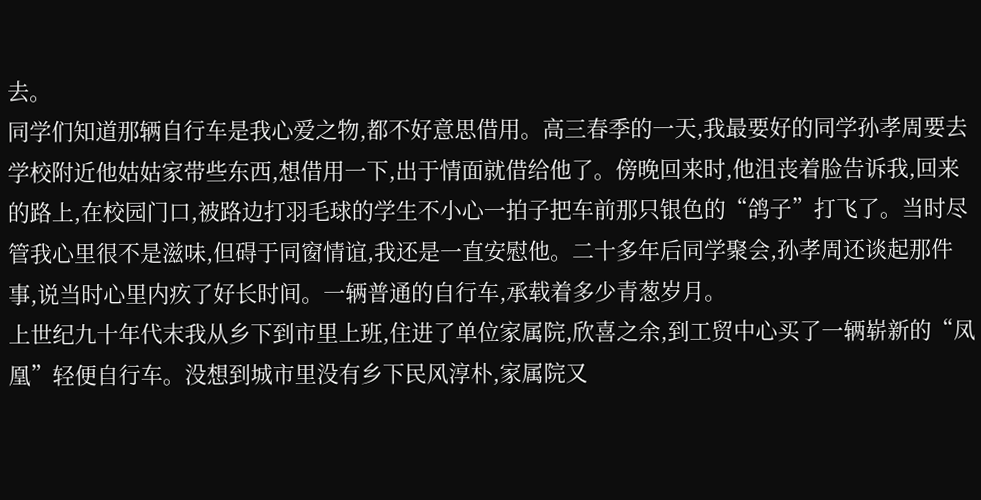去。
同学们知道那辆自行车是我心爱之物,都不好意思借用。高三春季的一天,我最要好的同学孙孝周要去学校附近他姑姑家带些东西,想借用一下,出于情面就借给他了。傍晚回来时,他沮丧着脸告诉我,回来的路上,在校园门口,被路边打羽毛球的学生不小心一拍子把车前那只银色的“鸽子”打飞了。当时尽管我心里很不是滋味,但碍于同窗情谊,我还是一直安慰他。二十多年后同学聚会,孙孝周还谈起那件事,说当时心里内疚了好长时间。一辆普通的自行车,承载着多少青葱岁月。
上世纪九十年代末我从乡下到市里上班,住进了单位家属院,欣喜之余,到工贸中心买了一辆崭新的“凤凰”轻便自行车。没想到城市里没有乡下民风淳朴,家属院又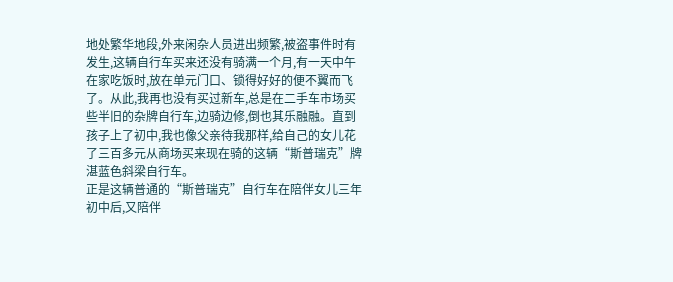地处繁华地段,外来闲杂人员进出频繁,被盗事件时有发生,这辆自行车买来还没有骑满一个月,有一天中午在家吃饭时,放在单元门口、锁得好好的便不翼而飞了。从此,我再也没有买过新车,总是在二手车市场买些半旧的杂牌自行车,边骑边修,倒也其乐融融。直到孩子上了初中,我也像父亲待我那样,给自己的女儿花了三百多元从商场买来现在骑的这辆“斯普瑞克”牌湛蓝色斜梁自行车。
正是这辆普通的“斯普瑞克”自行车在陪伴女儿三年初中后,又陪伴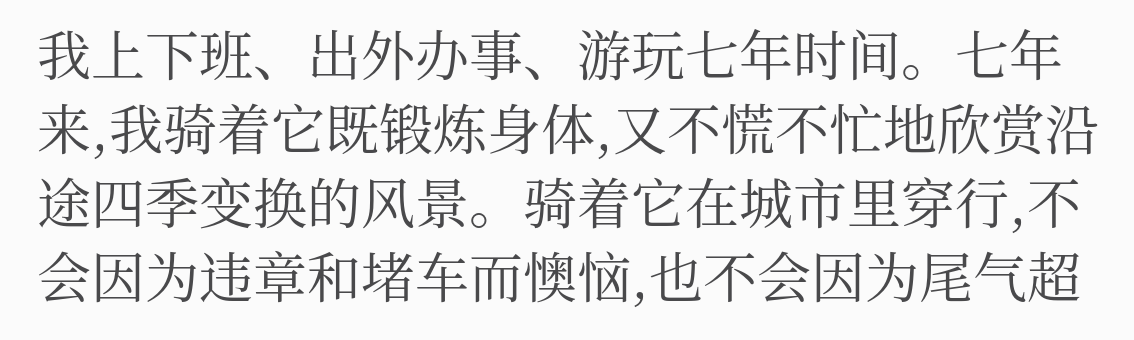我上下班、出外办事、游玩七年时间。七年来,我骑着它既锻炼身体,又不慌不忙地欣赏沿途四季变换的风景。骑着它在城市里穿行,不会因为违章和堵车而懊恼,也不会因为尾气超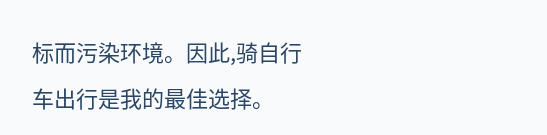标而污染环境。因此,骑自行车出行是我的最佳选择。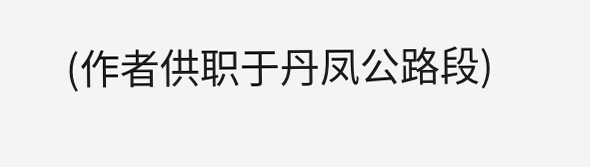(作者供职于丹凤公路段)